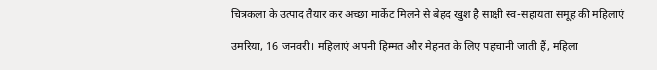चित्रकला के उत्पाद तैयार कर अच्छा मार्केट मिलने से बेहद खुश है साक्षी स्व-सहायता समूह की महिलाएं

उमरिया, 16 जनवरी। महिलाएं अपनी हिम्मत और मेहनत के लिए पहचानी जाती हैं, महिला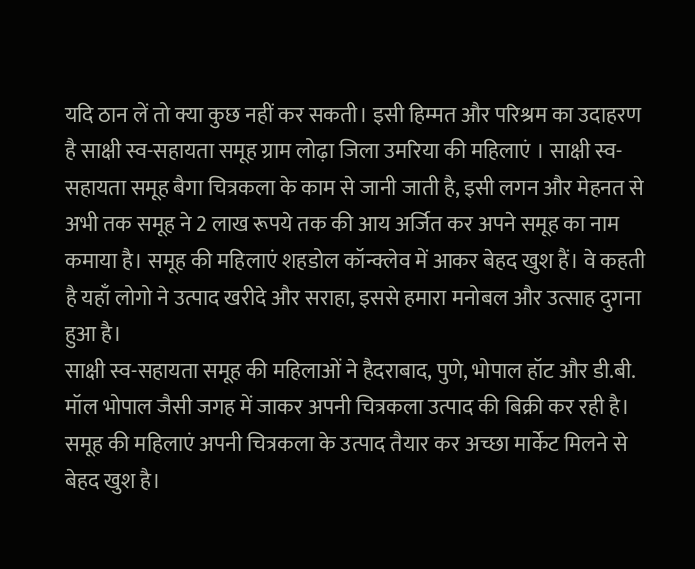यदि ठान लें तो क्या कुछ नहीं कर सकती। इसी हिम्मत और परिश्रम का उदाहरण है साक्षी स्व-सहायता समूह ग्राम लोढ़ा जिला उमरिया की महिलाएं । साक्षी स्व-सहायता समूह बैगा चित्रकला के काम से जानी जाती है, इसी लगन और मेहनत से अभी तक समूह ने 2 लाख रूपये तक की आय अर्जित कर अपने समूह का नाम कमाया है। समूह की महिलाएं शहडोल कॉन्क्लेव में आकर बेहद खुश हैं। वे कहती है यहाँ लोगो ने उत्पाद खरीदे और सराहा, इससे हमारा मनोबल और उत्साह दुगना हुआ है।
साक्षी स्व-सहायता समूह की महिलाओं ने हैदराबाद, पुणे, भोपाल हॉट और डी.बी. मॉल भोपाल जैसी जगह में जाकर अपनी चित्रकला उत्पाद की बिक्री कर रही है। समूह की महिलाएं अपनी चित्रकला के उत्पाद तैयार कर अच्छा मार्केट मिलने से बेहद खुश है।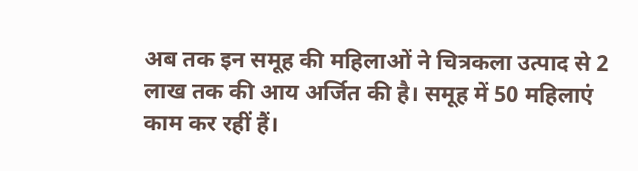अब तक इन समूह की महिलाओं ने चित्रकला उत्पाद से 2 लाख तक की आय अर्जित की है। समूह में 50 महिलाएं काम कर रहीं हैं।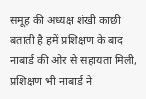समूह की अध्यक्ष शंखी काछी बताती है हमें प्रशिक्षण के बाद नाबार्ड की ओर से सहायता मिली, प्रशिक्षण भी नाबार्ड ने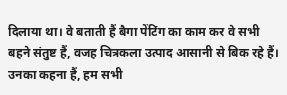दिलाया था। वे बताती हैं बैगा पेंटिंग का काम कर वे सभी बहने संतुष्ट हैं, वजह चित्रकला उत्पाद आसानी से बिक रहे हैं। उनका कहना हैं, हम सभी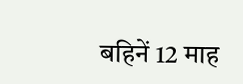बहिनें 12 माह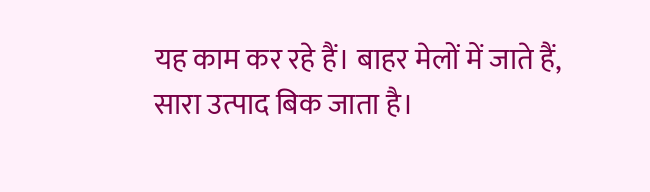यह काम कर रहे हैं। बाहर मेलों में जाते हैं, सारा उत्पाद बिक जाता है।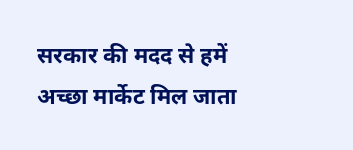सरकार की मदद से हमें अच्छा मार्केट मिल जाता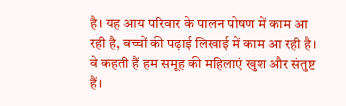है। यह आय परिवार के पालन पोषण में काम आ रही है, बच्चों की पढ़ाई लिखाई में काम आ रही है। वे कहती हैं हम समूह की महिलाएं खुश और संतुष्ट हैं।